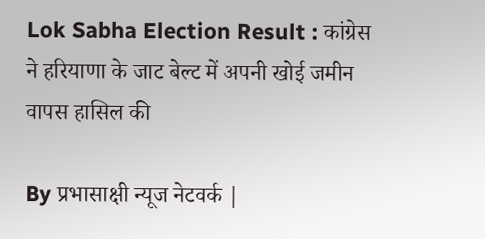Lok Sabha Election Result : कांग्रेस ने हरियाणा के जाट बेल्ट में अपनी खोई जमीन वापस हासिल की

By प्रभासाक्षी न्यूज नेटवर्क |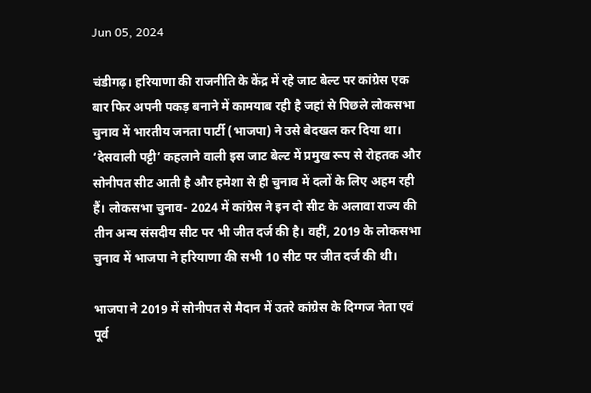Jun 05, 2024

चंडीगढ़। हरियाणा की राजनीति के केंद्र में रहे जाट बेल्ट पर कांग्रेस एक बार फिर अपनी पकड़ बनाने में कामयाब रही है जहां से पिछले लोकसभा चुनाव में भारतीय जनता पार्टी (भाजपा) ने उसे बेदखल कर दिया था। ‘देसवाली पट्टी’ कहलाने वाली इस जाट बेल्ट में प्रमुख रूप से रोहतक और सोनीपत सीट आती है और हमेशा से ही चुनाव में दलों के लिए अहम रही हैं। लोकसभा चुनाव- 2024 में कांग्रेस ने इन दो सीट के अलावा राज्य की तीन अन्य संसदीय सीट पर भी जीत दर्ज की है। वहीं, 2019 के लोकसभा चुनाव में भाजपा ने हरियाणा की सभी 10 सीट पर जीत दर्ज की थी।

भाजपा ने 2019 में सोनीपत से मैदान में उतरे कांग्रेस के दिग्गज नेता एवं पूर्व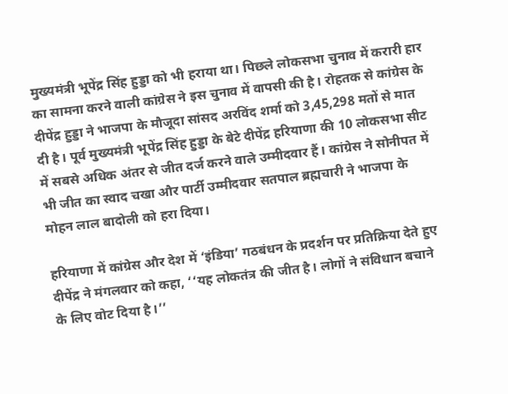मुख्यमंत्री भूपेंद्र सिंह हुड्डा को भी हराया था। पिछले लोकसभा चुनाव में करारी हार का सामना करने वाली कांग्रेस ने इस चुनाव में वापसी की है। रोहतक से कांग्रेस के दीपेंद्र हुड्डा ने भाजपा के मौजूदा सांसद अरविंद शर्मा को 3,45,298 मतों से मात दी है। पूर्व मुख्यमंत्री भूपेंद्र सिंह हुड्डा के बेटे दीपेंद्र हरियाणा की 10 लोकसभा सीट में सबसे अधिक अंतर से जीत दर्ज करने वाले उम्मीदवार हैं। कांग्रेस ने सोनीपत में भी जीत का स्वाद चखा और पार्टी उम्मीदवार सतपाल ब्रह्मचारी ने भाजपा के मोहन लाल बादोली को हरा दिया।

हरियाणा में कांग्रेस और देश में ‘इंडिया’ गठबंधन के प्रदर्शन पर प्रतिक्रिया देते हुए दीपेंद्र ने मंगलवार को कहा, ‘‘यह लोकतंत्र की जीत है। लोगों ने संविधान बचाने के लिए वोट दिया है।’’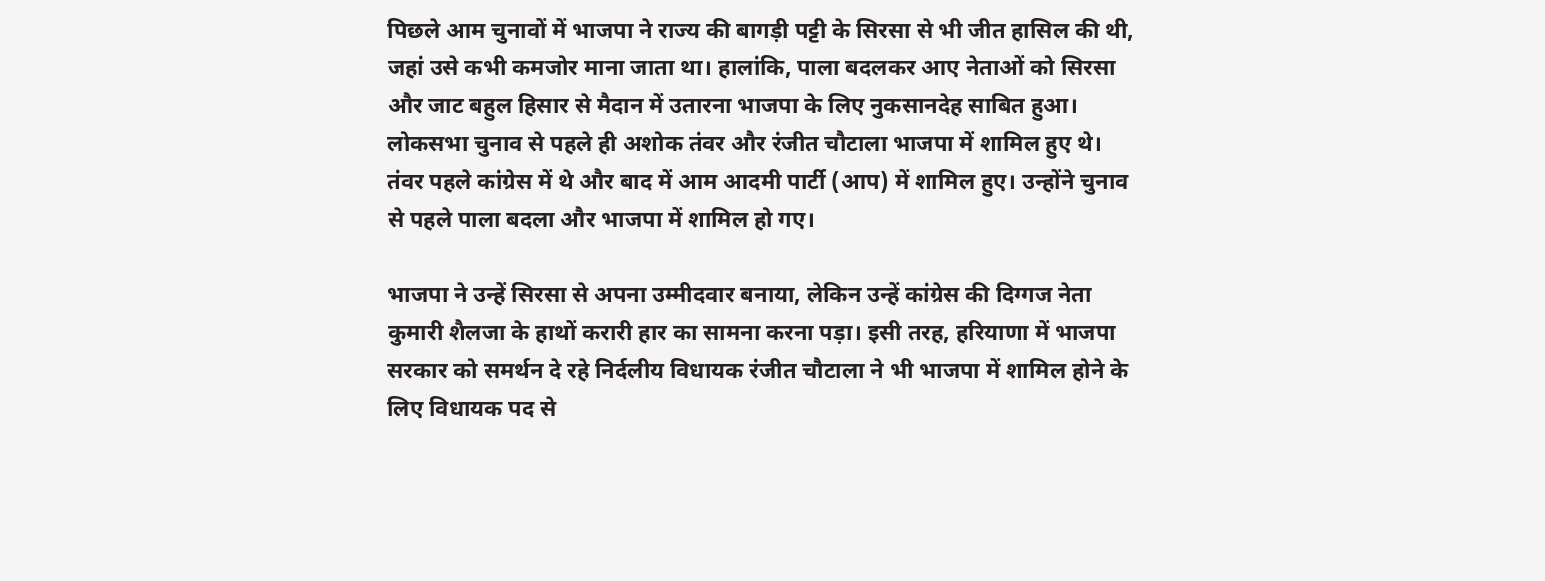पिछले आम चुनावों में भाजपा ने राज्य की बागड़ी पट्टी के सिरसा से भी जीत हासिल की थी, जहां उसे कभी कमजोर माना जाता था। हालांकि, पाला बदलकर आए नेताओं को सिरसा और जाट बहुल हिसार से मैदान में उतारना भाजपा के लिए नुकसानदेह साबित हुआ। लोकसभा चुनाव से पहले ही अशोक तंवर और रंजीत चौटाला भाजपा में शामिल हुए थे। तंवर पहले कांग्रेस में थे और बाद में आम आदमी पार्टी (आप) में शामिल हुए। उन्होंने चुनाव से पहले पाला बदला और भाजपा में शामिल हो गए।

भाजपा ने उन्हें सिरसा से अपना उम्मीदवार बनाया, लेकिन उन्हें कांग्रेस की दिग्गज नेता कुमारी शैलजा के हाथों करारी हार का सामना करना पड़ा। इसी तरह, हरियाणा में भाजपा सरकार को समर्थन दे रहे निर्दलीय विधायक रंजीत चौटाला ने भी भाजपा में शामिल होने के लिए विधायक पद से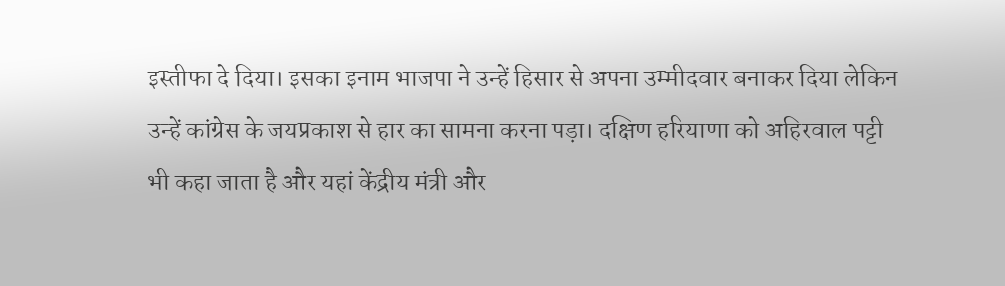इस्तीफा दे दिया। इसका इनाम भाजपा ने उन्हें हिसार से अपना उम्मीदवार बनाकर दिया लेकिन उन्हें कांग्रेस के जयप्रकाश से हार का सामना करना पड़ा। दक्षिण हरियाणा को अहिरवाल पट्टी भी कहा जाता है और यहां केंद्रीय मंत्री और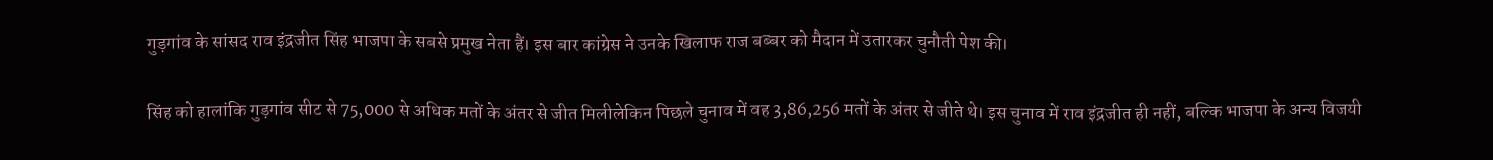गुड़गांव के सांसद राव इंद्रजीत सिंह भाजपा के सबसे प्रमुख नेता हैं। इस बार कांग्रेस ने उनके खिलाफ राज बब्बर को मैदान में उतारकर चुनौती पेश की।

सिंह को हालांकि गुड़गांव सीट से 75,000 से अधिक मतों के अंतर से जीत मिलीलेकिन पिछले चुनाव में वह 3,86,256 मतों के अंतर से जीते थे। इस चुनाव में राव इंद्रजीत ही नहीं, बल्कि भाजपा के अन्य विजयी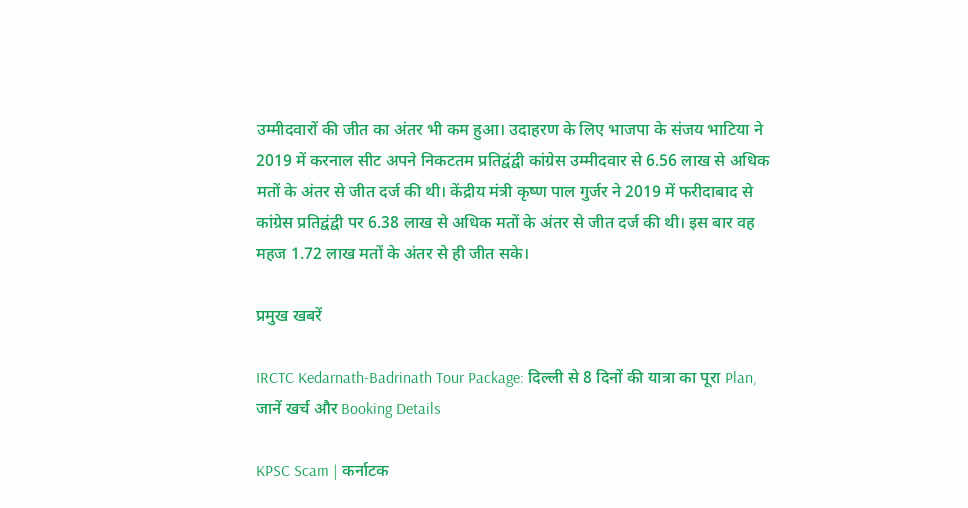उम्मीदवारों की जीत का अंतर भी कम हुआ। उदाहरण के लिए भाजपा के संजय भाटिया ने 2019 में करनाल सीट अपने निकटतम प्रतिद्वंद्वी कांग्रेस उम्मीदवार से 6.56 लाख से अधिक मतों के अंतर से जीत दर्ज की थी। केंद्रीय मंत्री कृष्ण पाल गुर्जर ने 2019 में फरीदाबाद से कांग्रेस प्रतिद्वंद्वी पर 6.38 लाख से अधिक मतों के अंतर से जीत दर्ज की थी। इस बार वह महज 1.72 लाख मतों के अंतर से ही जीत सके।

प्रमुख खबरें

IRCTC Kedarnath-Badrinath Tour Package: दिल्ली से 8 दिनों की यात्रा का पूरा Plan, जानें खर्च और Booking Details

KPSC Scam | कर्नाटक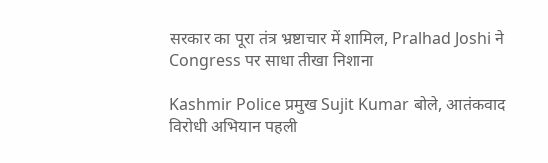सरकार का पूरा तंत्र भ्रष्टाचार में शामिल, Pralhad Joshi ने Congress पर साधा तीखा निशाना

Kashmir Police प्रमुख Sujit Kumar बोले, आतंकवाद विरोधी अभियान पहली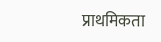प्राथमिकता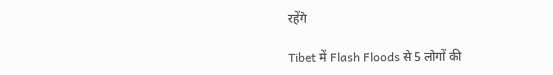रहेंगे

Tibet में Flash Floods से 5 लोगों की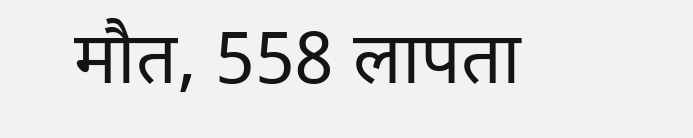मौत, 558 लापता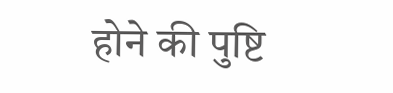होने की पुष्टि